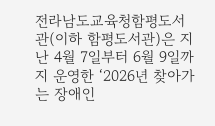전라남도교육청함평도서관(이하 함평도서관)은 지난 4월 7일부터 6월 9일까지 운영한 ‘2026년 찾아가는 장애인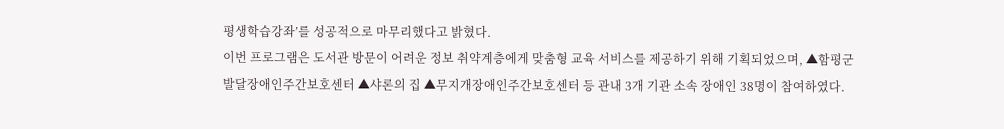평생학습강좌’를 성공적으로 마무리했다고 밝혔다.
이번 프로그램은 도서관 방문이 어려운 정보 취약계층에게 맞춤형 교육 서비스를 제공하기 위해 기획되었으며, ▲함평군발달장애인주간보호센터 ▲샤론의 집 ▲무지개장애인주간보호센터 등 관내 3개 기관 소속 장애인 38명이 참여하였다.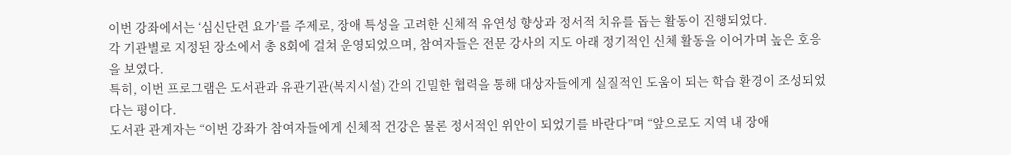이번 강좌에서는 ‘심신단련 요가’를 주제로, 장애 특성을 고려한 신체적 유연성 향상과 정서적 치유를 돕는 활동이 진행되었다.
각 기관별로 지정된 장소에서 총 8회에 걸쳐 운영되었으며, 참여자들은 전문 강사의 지도 아래 정기적인 신체 활동을 이어가며 높은 호응을 보였다.
특히, 이번 프로그램은 도서관과 유관기관(복지시설) 간의 긴밀한 협력을 통해 대상자들에게 실질적인 도움이 되는 학습 환경이 조성되었다는 평이다.
도서관 관계자는 “이번 강좌가 참여자들에게 신체적 건강은 물론 정서적인 위안이 되었기를 바란다”며 “앞으로도 지역 내 장애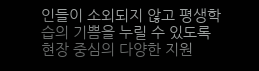인들이 소외되지 않고 평생학습의 기쁨을 누릴 수 있도록 현장 중심의 다양한 지원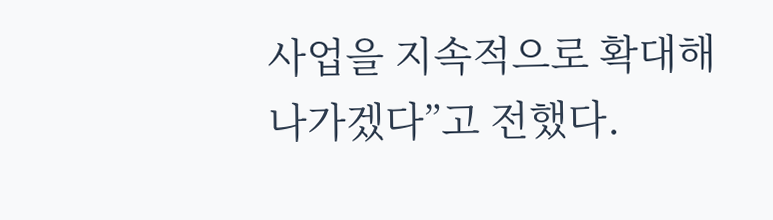사업을 지속적으로 확대해 나가겠다”고 전했다.